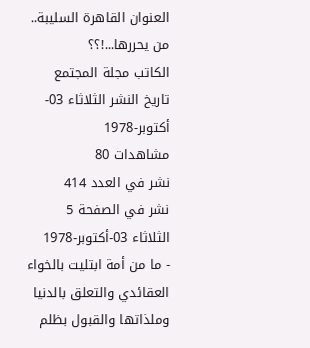العنوان القاهرة السليبة.. من يحررها...!؟؟
الكاتب مجلة المجتمع
تاريخ النشر الثلاثاء 03-أكتوبر-1978
مشاهدات 80
نشر في العدد 414
نشر في الصفحة 5
الثلاثاء 03-أكتوبر-1978
- ما من أمة ابتليت بالخواء العقائدي والتعلق بالدنيا وملذاتها والقبول بظلم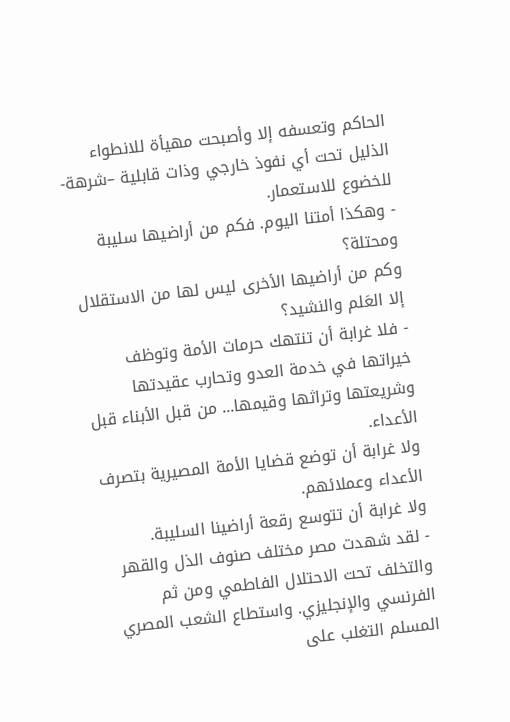الحاكم وتعسفه إلا وأصبحت مهيأة للانطواء الذليل تحت أي نفوذ خارجي وذات قابلية –شرهة- للخضوع للاستعمار.
- وهكذا أمتنا اليوم. فكم من أراضيها سليبة ومحتلة؟
وكم من أراضيها الأخرى ليس لها من الاستقلال إلا العَلم والنشيد؟
- فلا غرابة أن تنتهك حرمات الأمة وتوظف خيراتها في خدمة العدو وتحارب عقيدتها وشريعتها وتراثها وقيمها... من قبل الأبناء قبل الأعداء.
ولا غرابة أن توضع قضايا الأمة المصيرية بتصرف الأعداء وعملائهم.
ولا غرابة أن تتوسع رقعة أراضينا السليبة.
- لقد شهدت مصر مختلف صنوف الذل والقهر والتخلف تحت الاحتلال الفاطمي ومن ثم الفرنسي والإنجليزي. واستطاع الشعب المصري المسلم التغلب على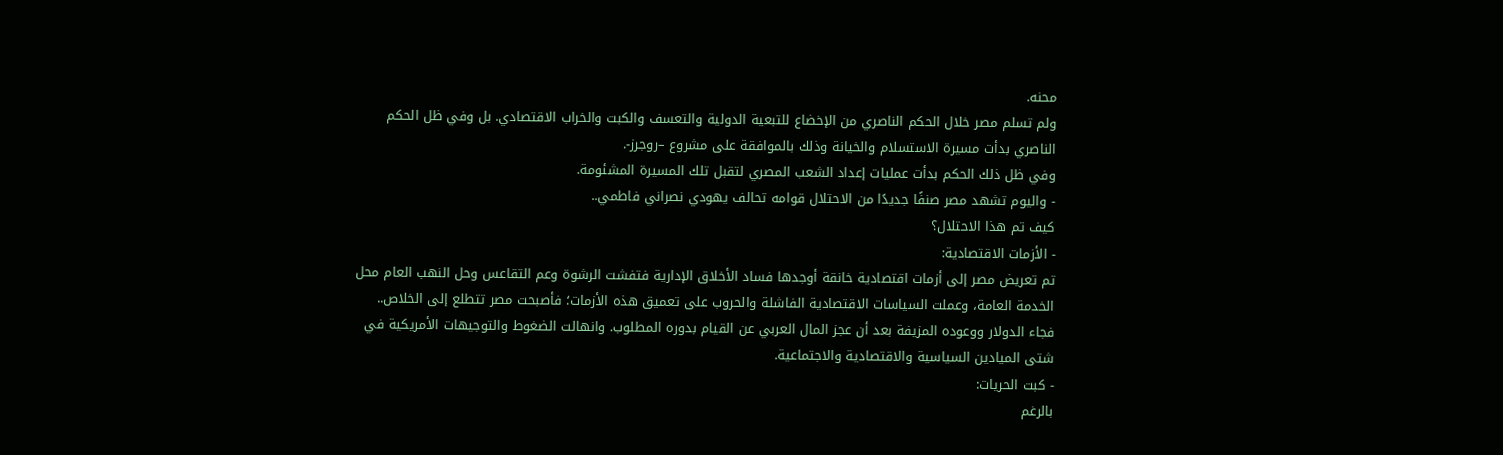محنه.
ولم تسلم مصر خلال الحكم الناصري من الإخضاع للتبعية الدولية والتعسف والكبت والخراب الاقتصادي. بل وفي ظل الحكم الناصري بدأت مسيرة الاستسلام والخيانة وذلك بالموافقة على مشروع –روجرز-.
وفي ظل ذلك الحكم بدأت عمليات إعداد الشعب المصري لتقبل تلك المسيرة المشئومة.
- واليوم تشهد مصر صنفًا جديدًا من الاحتلال قوامه تحالف يهودي نصراني فاطمي..
كيف تم هذا الاحتلال؟
- الأزمات الاقتصادية:
تم تعريض مصر إلى أزمات اقتصادية خانقة أوجدها فساد الأخلاق الإدارية فتفشت الرشوة وعم التقاعس وحل النهب العام محل الخدمة العامة، وعملت السياسات الاقتصادية الفاشلة والحروب على تعميق هذه الأزمات؛ فأصبحت مصر تتطلع إلى الخلاص.. فجاء الدولار ووعوده المزيفة بعد أن عجز المال العربي عن القيام بدوره المطلوب. وانهالت الضغوط والتوجيهات الأمريكية في شتى الميادين السياسية والاقتصادية والاجتماعية.
- كبت الحريات:
بالرغم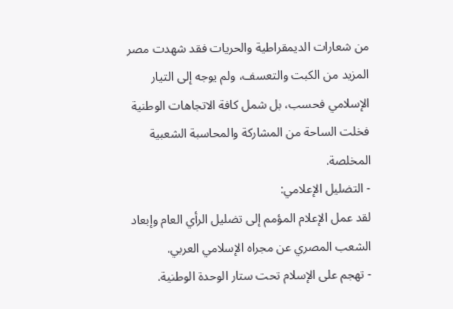من شعارات الديمقراطية والحريات فقد شهدت مصر المزيد من الكبت والتعسف، ولم يوجه إلى التيار الإسلامي فحسب، بل شمل كافة الاتجاهات الوطنية فخلت الساحة من المشاركة والمحاسبة الشعبية المخلصة.
- التضليل الإعلامي:
لقد عمل الإعلام المؤمم إلى تضليل الرأي العام وإبعاد الشعب المصري عن مجراه الإسلامي العربي.
- تهجم على الإسلام تحت ستار الوحدة الوطنية.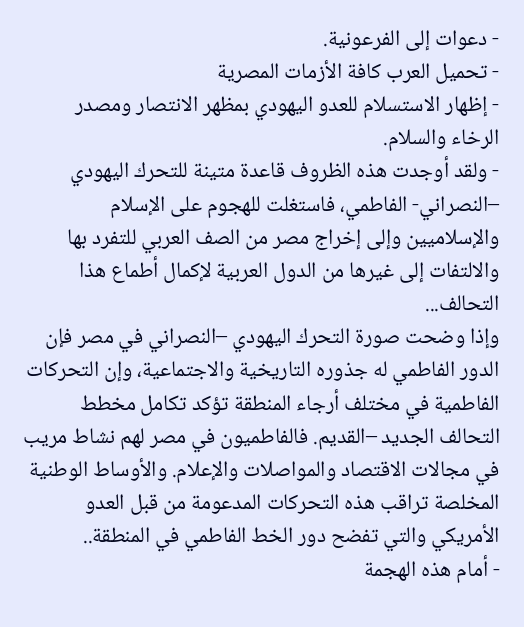- دعوات إلى الفرعونية.
- تحميل العرب كافة الأزمات المصرية
- إظهار الاستسلام للعدو اليهودي بمظهر الانتصار ومصدر الرخاء والسلام.
- ولقد أوجدت هذه الظروف قاعدة متينة للتحرك اليهودي –النصراني- الفاطمي، فاستغلت للهجوم على الإسلام والإسلاميين وإلى إخراج مصر من الصف العربي للتفرد بها والالتفات إلى غيرها من الدول العربية لإكمال أطماع هذا التحالف...
وإذا وضحت صورة التحرك اليهودي –النصراني في مصر فإن الدور الفاطمي له جذوره التاريخية والاجتماعية، وإن التحركات الفاطمية في مختلف أرجاء المنطقة تؤكد تكامل مخطط التحالف الجديد –القديم. فالفاطميون في مصر لهم نشاط مريب في مجالات الاقتصاد والمواصلات والإعلام. والأوساط الوطنية المخلصة تراقب هذه التحركات المدعومة من قبل العدو الأمريكي والتي تفضح دور الخط الفاطمي في المنطقة..
- أمام هذه الهجمة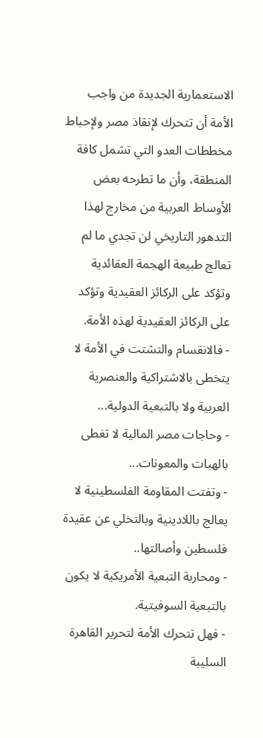الاستعمارية الجديدة من واجب الأمة أن تتحرك لإنقاذ مصر ولإحباط مخططات العدو التي تشمل كافة المنطقة، وأن ما تطرحه بعض الأوساط العربية من مخارج لهذا التدهور التاريخي لن تجدي ما لم تعالج طبيعة الهجمة العقائدية وتؤكد على الركائز العقيدية وتؤكد على الركائز العقيدية لهذه الأمة.
- فالانقسام والتشتت في الأمة لا يتخطى بالاشتراكية والعنصرية العربية ولا بالتبعية الدولية...
- وحاجات مصر المالية لا تغطى بالهبات والمعونات...
- وتفتت المقاومة الفلسطينية لا يعالج باللادينية وبالتخلي عن عقيدة فلسطين وأصالتها..
- ومحاربة التبعية الأمريكية لا يكون بالتبعية السوفيتية.
- فهل تتحرك الأمة لتحرير القاهرة السليبة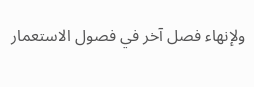ولإنهاء فصل آخر في فصول الاستعمار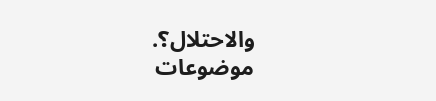والاحتلال؟.
موضوعات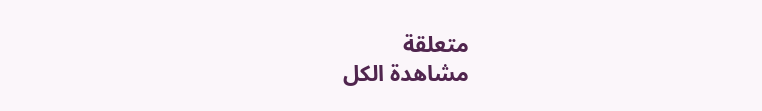متعلقة
مشاهدة الكل